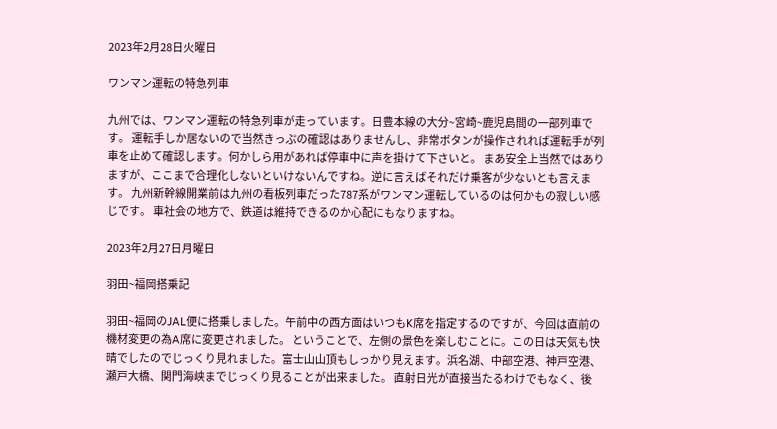2023年2月28日火曜日

ワンマン運転の特急列車

九州では、ワンマン運転の特急列車が走っています。日豊本線の大分~宮崎~鹿児島間の一部列車です。 運転手しか居ないので当然きっぷの確認はありませんし、非常ボタンが操作されれば運転手が列車を止めて確認します。何かしら用があれば停車中に声を掛けて下さいと。 まあ安全上当然ではありますが、ここまで合理化しないといけないんですね。逆に言えばそれだけ乗客が少ないとも言えます。 九州新幹線開業前は九州の看板列車だった787系がワンマン運転しているのは何かもの寂しい感じです。 車社会の地方で、鉄道は維持できるのか心配にもなりますね。

2023年2月27日月曜日

羽田~福岡搭乗記

羽田~福岡のJAL便に搭乗しました。午前中の西方面はいつもK席を指定するのですが、今回は直前の機材変更の為A席に変更されました。 ということで、左側の景色を楽しむことに。この日は天気も快晴でしたのでじっくり見れました。富士山山頂もしっかり見えます。浜名湖、中部空港、神戸空港、瀬戸大橋、関門海峡までじっくり見ることが出来ました。 直射日光が直接当たるわけでもなく、後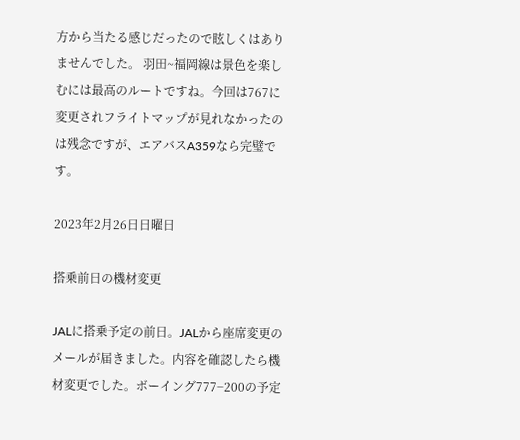方から当たる感じだったので眩しくはありませんでした。 羽田~福岡線は景色を楽しむには最高のルートですね。今回は767に変更されフライトマップが見れなかったのは残念ですが、エアバスA359なら完璧です。

2023年2月26日日曜日

搭乗前日の機材変更

JALに搭乗予定の前日。JALから座席変更のメールが届きました。内容を確認したら機材変更でした。ボーイング777−200の予定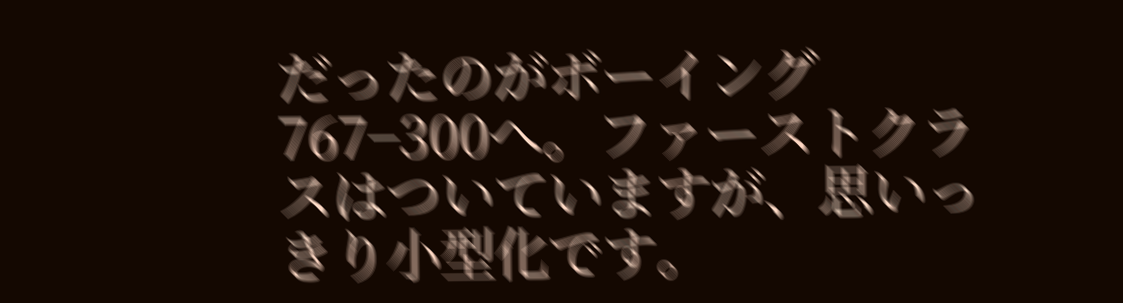だったのがボーイング767−300へ。ファーストクラスはついていますが、思いっきり小型化です。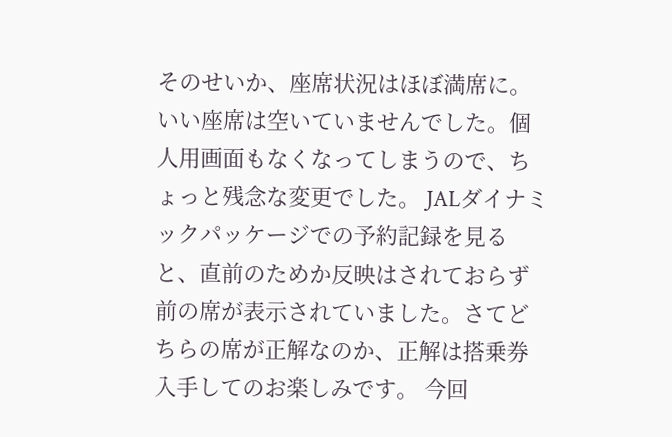そのせいか、座席状況はほぼ満席に。いい座席は空いていませんでした。個人用画面もなくなってしまうので、ちょっと残念な変更でした。 JALダイナミックパッケージでの予約記録を見ると、直前のためか反映はされておらず前の席が表示されていました。さてどちらの席が正解なのか、正解は搭乗券入手してのお楽しみです。 今回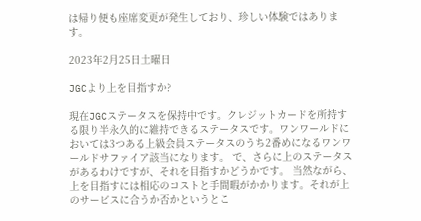は帰り便も座席変更が発生しており、珍しい体験ではあります。

2023年2月25日土曜日

JGCより上を目指すか?

現在JGCステータスを保持中です。クレジットカードを所持する限り半永久的に維持できるステータスです。ワンワールドにおいては3つある上級会員ステータスのうち2番めになるワンワールドサファイア該当になります。 で、さらに上のステータスがあるわけですが、それを目指すかどうかです。 当然ながら、上を目指すには相応のコストと手間暇がかかります。それが上のサービスに合うか否かというとこ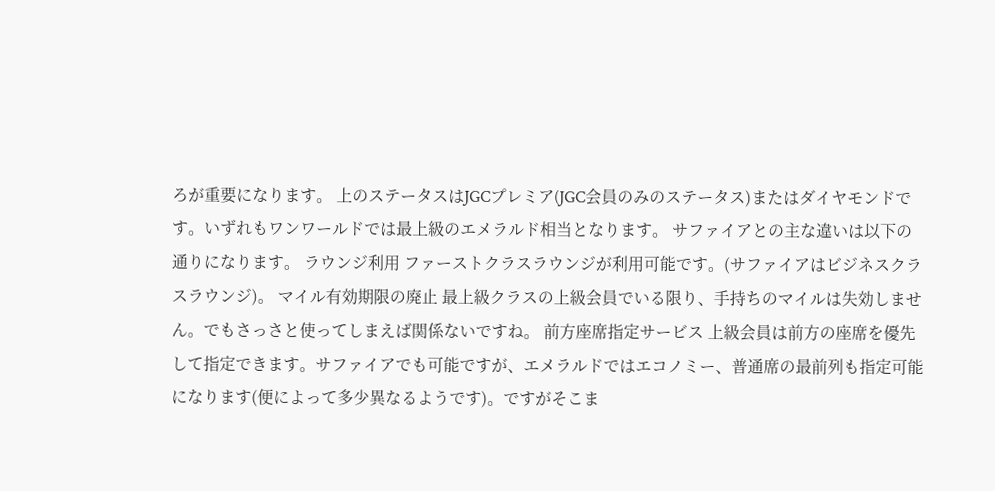ろが重要になります。 上のステータスはJGCプレミア(JGC会員のみのステータス)またはダイヤモンドです。いずれもワンワールドでは最上級のエメラルド相当となります。 サファイアとの主な違いは以下の通りになります。 ラウンジ利用 ファーストクラスラウンジが利用可能です。(サファイアはビジネスクラスラウンジ)。 マイル有効期限の廃止 最上級クラスの上級会員でいる限り、手持ちのマイルは失効しません。でもさっさと使ってしまえば関係ないですね。 前方座席指定サービス 上級会員は前方の座席を優先して指定できます。サファイアでも可能ですが、エメラルドではエコノミー、普通席の最前列も指定可能になります(便によって多少異なるようです)。ですがそこま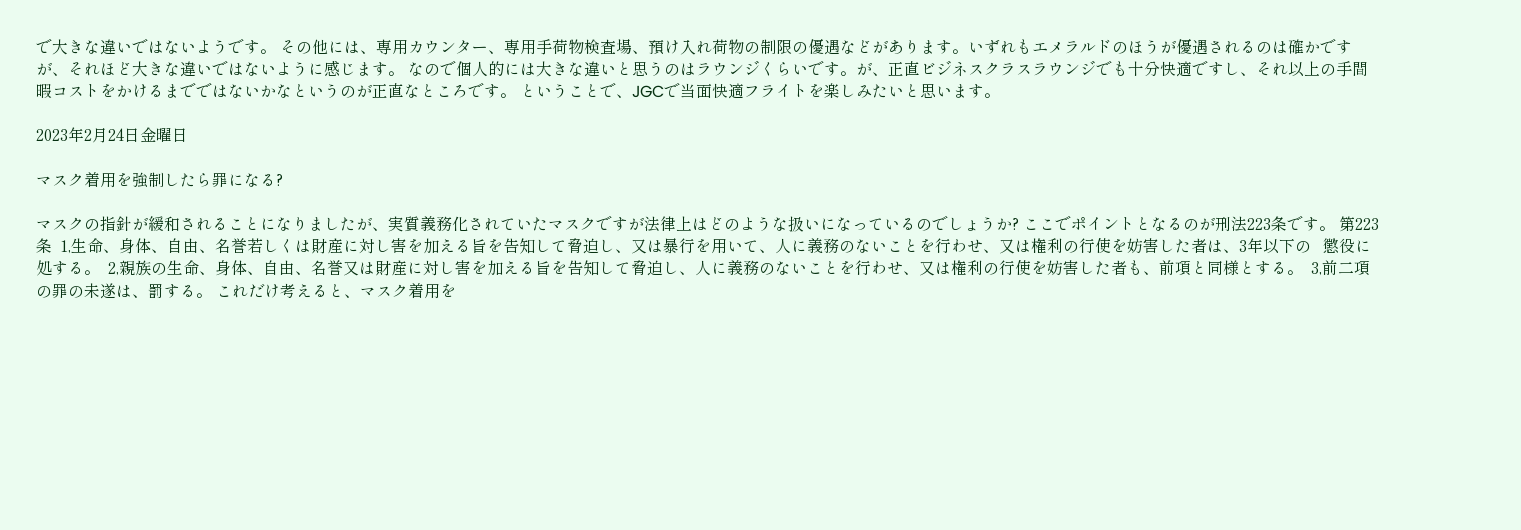で大きな違いではないようです。 その他には、専用カウンター、専用手荷物検査場、預け入れ荷物の制限の優遇などがあります。いずれもエメラルドのほうが優遇されるのは確かですが、それほど大きな違いではないように感じます。 なので個人的には大きな違いと思うのはラウンジくらいです。が、正直ビジネスクラスラウンジでも十分快適ですし、それ以上の手間暇コストをかけるまでではないかなというのが正直なところです。 ということで、JGCで当面快適フライトを楽しみたいと思います。

2023年2月24日金曜日

マスク着用を強制したら罪になる?

マスクの指針が緩和されることになりましたが、実質義務化されていたマスクですが法律上はどのような扱いになっているのでしょうか? ここでポイントとなるのが刑法223条です。 第223条  1,生命、身体、自由、名誉若しくは財産に対し害を加える旨を告知して脅迫し、又は暴行を用いて、人に義務のないことを行わせ、又は権利の行使を妨害した者は、3年以下の   懲役に処する。  2,親族の生命、身体、自由、名誉又は財産に対し害を加える旨を告知して脅迫し、人に義務のないことを行わせ、又は権利の行使を妨害した者も、前項と同様とする。  3,前二項の罪の未遂は、罰する。 これだけ考えると、マスク着用を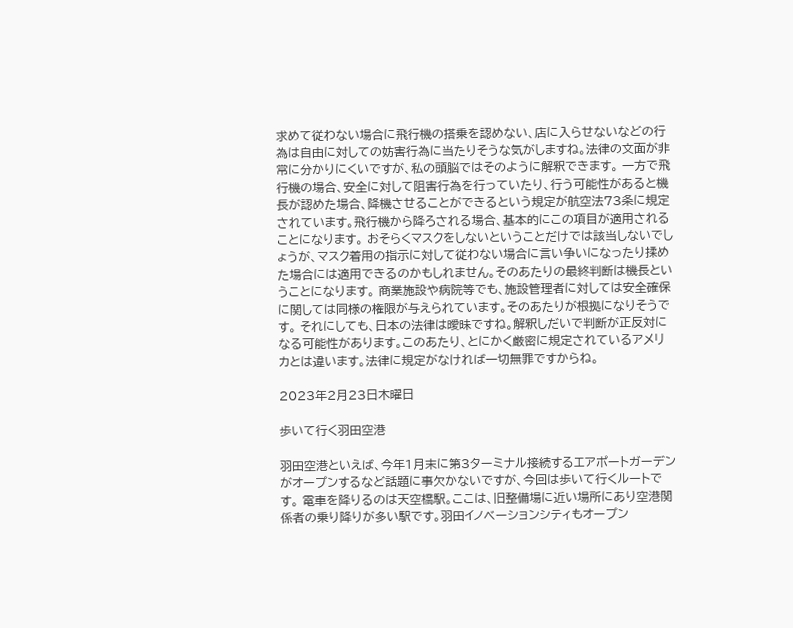求めて従わない場合に飛行機の搭乗を認めない、店に入らせないなどの行為は自由に対しての妨害行為に当たりそうな気がしますね。法律の文面が非常に分かりにくいですが、私の頭脳ではそのように解釈できます。 一方で飛行機の場合、安全に対して阻害行為を行っていたり、行う可能性があると機長が認めた場合、降機させることができるという規定が航空法73条に規定されています。飛行機から降ろされる場合、基本的にこの項目が適用されることになります。 おそらくマスクをしないということだけでは該当しないでしょうが、マスク着用の指示に対して従わない場合に言い争いになったり揉めた場合には適用できるのかもしれません。そのあたりの最終判断は機長ということになります。 商業施設や病院等でも、施設管理者に対しては安全確保に関しては同様の権限が与えられています。そのあたりが根拠になりそうです。 それにしても、日本の法律は曖昧ですね。解釈しだいで判断が正反対になる可能性があります。このあたり、とにかく厳密に規定されているアメリカとは違います。法律に規定がなければ一切無罪ですからね。

2023年2月23日木曜日

歩いて行く羽田空港

羽田空港といえば、今年1月末に第3ターミナル接続するエアポートガーデンがオープンするなど話題に事欠かないですが、今回は歩いて行くルートです。 電車を降りるのは天空橋駅。ここは、旧整備場に近い場所にあり空港関係者の乗り降りが多い駅です。羽田イノベーションシティもオープン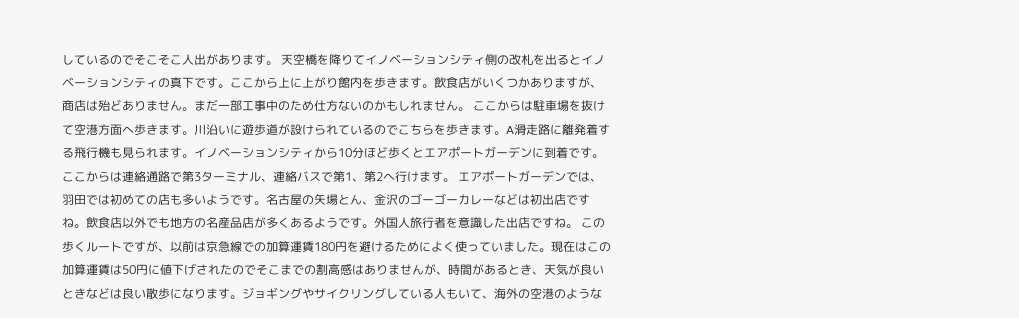しているのでそこそこ人出があります。 天空橋を降りてイノベーションシティ側の改札を出るとイノベーションシティの真下です。ここから上に上がり館内を歩きます。飲食店がいくつかありますが、商店は殆どありません。まだ一部工事中のため仕方ないのかもしれません。 ここからは駐車場を抜けて空港方面へ歩きます。川沿いに遊歩道が設けられているのでこちらを歩きます。A滑走路に離発着する飛行機も見られます。イノベーションシティから10分ほど歩くとエアポートガーデンに到着です。ここからは連絡通路で第3ターミナル、連絡バスで第1、第2へ行けます。 エアポートガーデンでは、羽田では初めての店も多いようです。名古屋の矢場とん、金沢のゴーゴーカレーなどは初出店ですね。飲食店以外でも地方の名産品店が多くあるようです。外国人旅行者を意識した出店ですね。 この歩くルートですが、以前は京急線での加算運賃180円を避けるためによく使っていました。現在はこの加算運賃は50円に値下げされたのでそこまでの割高感はありませんが、時間があるとき、天気が良いときなどは良い散歩になります。ジョギングやサイクリングしている人もいて、海外の空港のような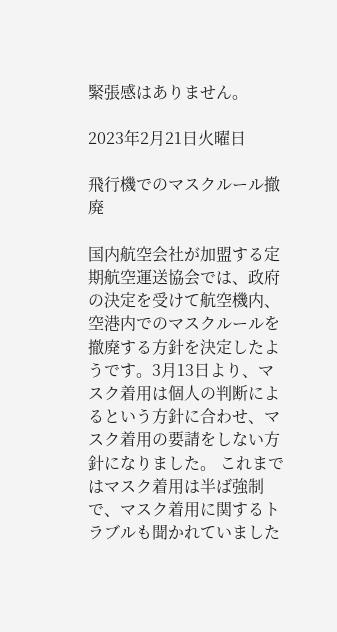緊張感はありません。

2023年2月21日火曜日

飛行機でのマスクルール撤廃

国内航空会社が加盟する定期航空運送協会では、政府の決定を受けて航空機内、空港内でのマスクルールを撤廃する方針を決定したようです。3月13日より、マスク着用は個人の判断によるという方針に合わせ、マスク着用の要請をしない方針になりました。 これまではマスク着用は半ば強制で、マスク着用に関するトラブルも聞かれていました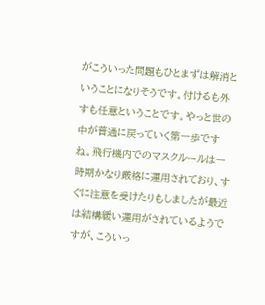がこういった問題もひとまずは解消ということになりそうです。付けるも外すも任意ということです。やっと世の中が普通に戻っていく第一歩ですね。飛行機内でのマスクルールは一時期かなり厳格に運用されており、すぐに注意を受けたりもしましたが最近は結構緩い運用がされているようですが、こういっ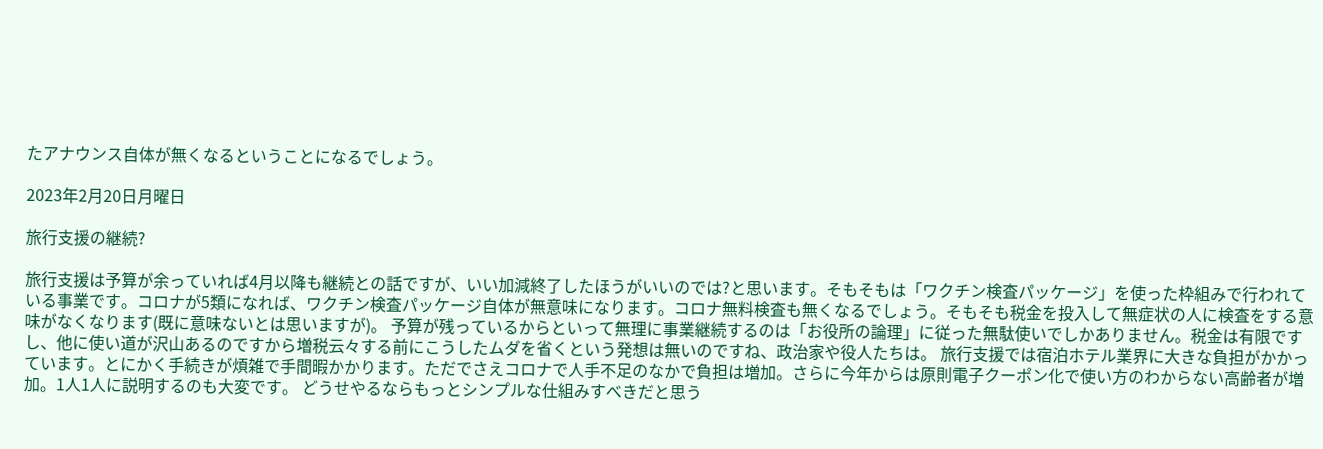たアナウンス自体が無くなるということになるでしょう。

2023年2月20日月曜日

旅行支援の継続?

旅行支援は予算が余っていれば4月以降も継続との話ですが、いい加減終了したほうがいいのでは?と思います。そもそもは「ワクチン検査パッケージ」を使った枠組みで行われている事業です。コロナが5類になれば、ワクチン検査パッケージ自体が無意味になります。コロナ無料検査も無くなるでしょう。そもそも税金を投入して無症状の人に検査をする意味がなくなります(既に意味ないとは思いますが)。 予算が残っているからといって無理に事業継続するのは「お役所の論理」に従った無駄使いでしかありません。税金は有限ですし、他に使い道が沢山あるのですから増税云々する前にこうしたムダを省くという発想は無いのですね、政治家や役人たちは。 旅行支援では宿泊ホテル業界に大きな負担がかかっています。とにかく手続きが煩雑で手間暇かかります。ただでさえコロナで人手不足のなかで負担は増加。さらに今年からは原則電子クーポン化で使い方のわからない高齢者が増加。1人1人に説明するのも大変です。 どうせやるならもっとシンプルな仕組みすべきだと思う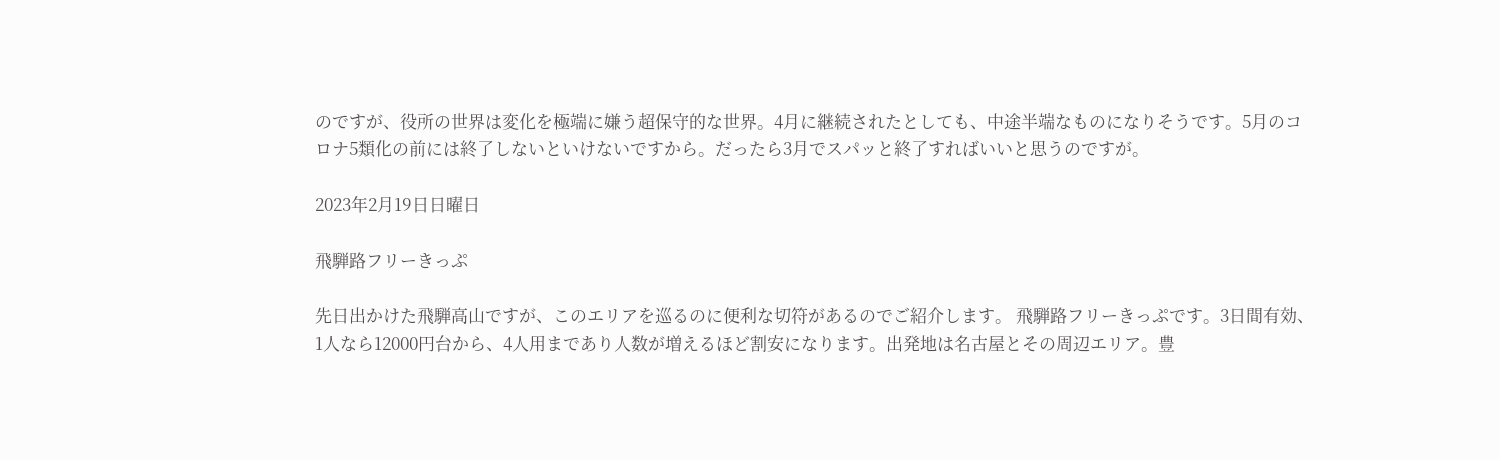のですが、役所の世界は変化を極端に嫌う超保守的な世界。4月に継続されたとしても、中途半端なものになりそうです。5月のコロナ5類化の前には終了しないといけないですから。だったら3月でスパッと終了すればいいと思うのですが。

2023年2月19日日曜日

飛騨路フリーきっぷ

先日出かけた飛騨高山ですが、このエリアを巡るのに便利な切符があるのでご紹介します。 飛騨路フリーきっぷです。3日間有効、1人なら12000円台から、4人用まであり人数が増えるほど割安になります。出発地は名古屋とその周辺エリア。豊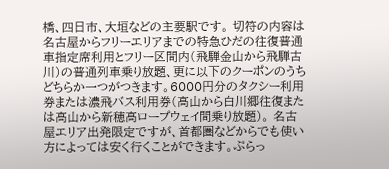橋、四日市、大垣などの主要駅です。 切符の内容は名古屋からフリーエリアまでの特急ひだの往復普通車指定席利用とフリー区間内(飛騨金山から飛騨古川)の普通列車乗り放題、更に以下のクーポンのうちどちらか一つがつきます。6000円分のタクシー利用券または濃飛バス利用券(高山から白川郷往復または高山から新穂高ロープウェイ間乗り放題)。 名古屋エリア出発限定ですが、首都圏などからでも使い方によっては安く行くことができます。ぷらっ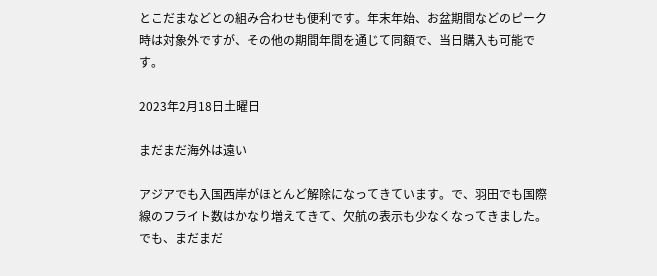とこだまなどとの組み合わせも便利です。年末年始、お盆期間などのピーク時は対象外ですが、その他の期間年間を通じて同額で、当日購入も可能です。

2023年2月18日土曜日

まだまだ海外は遠い

アジアでも入国西岸がほとんど解除になってきています。で、羽田でも国際線のフライト数はかなり増えてきて、欠航の表示も少なくなってきました。でも、まだまだ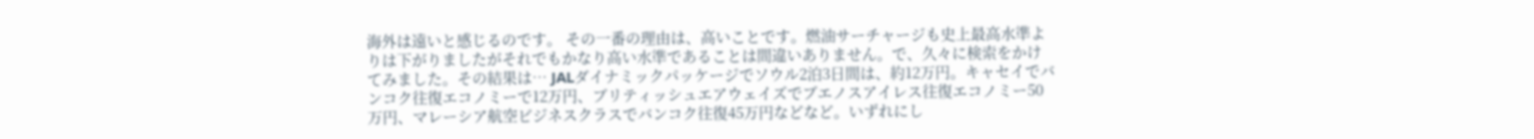海外は遠いと感じるのです。 その一番の理由は、高いことです。燃油サーチャージも史上最高水準よりは下がりましたがそれでもかなり高い水準であることは間違いありません。で、久々に検索をかけてみました。その結果は… JALダイナミックパッケージでソウル2泊3日間は、約12万円。キャセイでバンコク往復エコノミーで12万円、ブリティッシュエアウェイズでブエノスアイレス往復エコノミー50万円、マレーシア航空ビジネスクラスでバンコク往復45万円などなど。いずれにし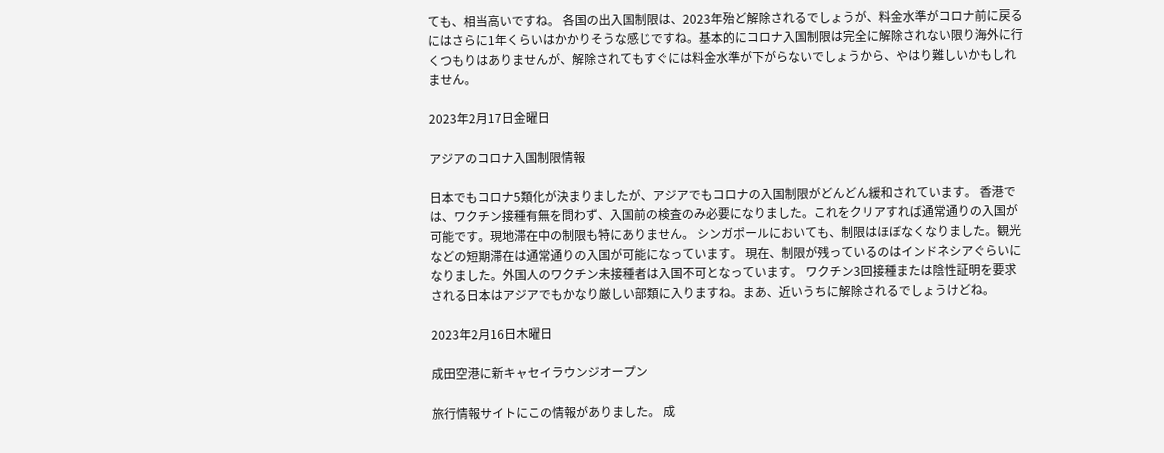ても、相当高いですね。 各国の出入国制限は、2023年殆ど解除されるでしょうが、料金水準がコロナ前に戻るにはさらに1年くらいはかかりそうな感じですね。基本的にコロナ入国制限は完全に解除されない限り海外に行くつもりはありませんが、解除されてもすぐには料金水準が下がらないでしょうから、やはり難しいかもしれません。

2023年2月17日金曜日

アジアのコロナ入国制限情報

日本でもコロナ5類化が決まりましたが、アジアでもコロナの入国制限がどんどん緩和されています。 香港では、ワクチン接種有無を問わず、入国前の検査のみ必要になりました。これをクリアすれば通常通りの入国が可能です。現地滞在中の制限も特にありません。 シンガポールにおいても、制限はほぼなくなりました。観光などの短期滞在は通常通りの入国が可能になっています。 現在、制限が残っているのはインドネシアぐらいになりました。外国人のワクチン未接種者は入国不可となっています。 ワクチン3回接種または陰性証明を要求される日本はアジアでもかなり厳しい部類に入りますね。まあ、近いうちに解除されるでしょうけどね。

2023年2月16日木曜日

成田空港に新キャセイラウンジオープン

旅行情報サイトにこの情報がありました。 成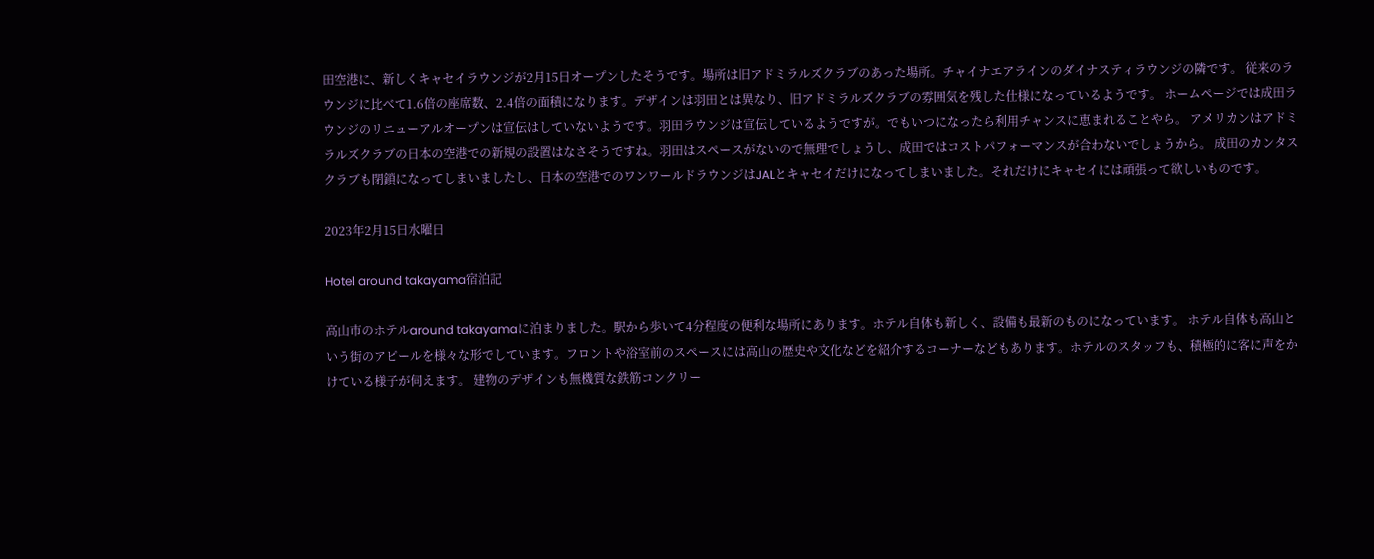田空港に、新しくキャセイラウンジが2月15日オープンしたそうです。場所は旧アドミラルズクラブのあった場所。チャイナエアラインのダイナスティラウンジの隣です。 従来のラウンジに比べて1.6倍の座席数、2.4倍の面積になります。デザインは羽田とは異なり、旧アドミラルズクラブの雰囲気を残した仕様になっているようです。 ホームページでは成田ラウンジのリニューアルオープンは宣伝はしていないようです。羽田ラウンジは宣伝しているようですが。でもいつになったら利用チャンスに恵まれることやら。 アメリカンはアドミラルズクラブの日本の空港での新規の設置はなさそうですね。羽田はスペースがないので無理でしょうし、成田ではコストパフォーマンスが合わないでしょうから。 成田のカンタスクラブも閉鎖になってしまいましたし、日本の空港でのワンワールドラウンジはJALとキャセイだけになってしまいました。それだけにキャセイには頑張って欲しいものです。

2023年2月15日水曜日

Hotel around takayama宿泊記

高山市のホテルaround takayamaに泊まりました。駅から歩いて4分程度の便利な場所にあります。ホテル自体も新しく、設備も最新のものになっています。 ホテル自体も高山という街のアピールを様々な形でしています。フロントや浴室前のスペースには高山の歴史や文化などを紹介するコーナーなどもあります。ホテルのスタッフも、積極的に客に声をかけている様子が伺えます。 建物のデザインも無機質な鉄筋コンクリー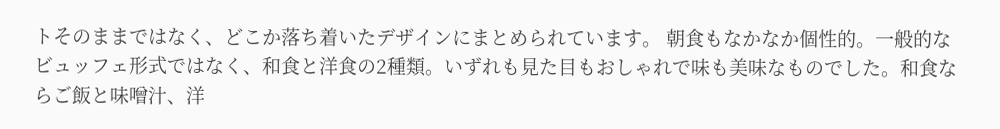トそのままではなく、どこか落ち着いたデザインにまとめられています。 朝食もなかなか個性的。一般的なビュッフェ形式ではなく、和食と洋食の2種類。いずれも見た目もおしゃれで味も美味なものでした。和食ならご飯と味噌汁、洋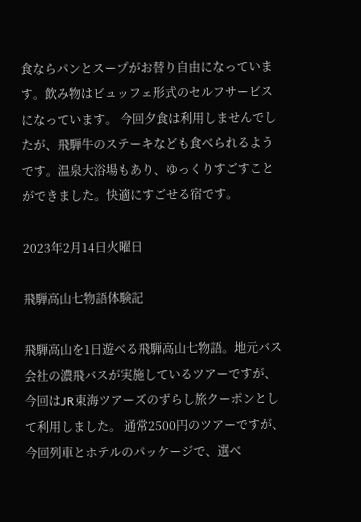食ならパンとスープがお替り自由になっています。飲み物はビュッフェ形式のセルフサービスになっています。 今回夕食は利用しませんでしたが、飛騨牛のステーキなども食べられるようです。温泉大浴場もあり、ゆっくりすごすことができました。快適にすごせる宿です。

2023年2月14日火曜日

飛騨高山七物語体験記

飛騨高山を1日遊べる飛騨高山七物語。地元バス会社の濃飛バスが実施しているツアーですが、今回はJR東海ツアーズのずらし旅クーポンとして利用しました。 通常2500円のツアーですが、今回列車とホテルのパッケージで、選べ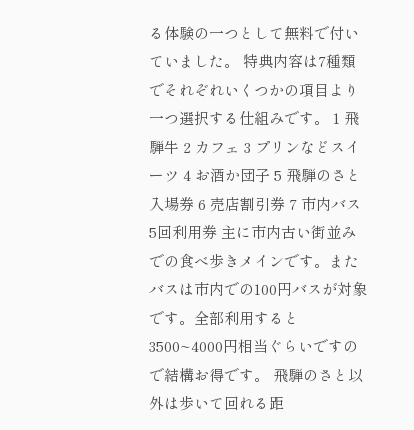る体験の一つとして無料で付いていました。 特典内容は7種類でそれぞれいくつかの項目より一つ選択する仕組みです。 1 飛騨牛 2 カフェ 3 プリンなどスイーツ 4 お酒か団子 5 飛騨のさと入場券 6 売店割引券 7 市内バス5回利用券 主に市内古い街並みでの食べ歩きメインです。またバスは市内での100円バスが対象です。全部利用すると3500~4000円相当ぐらいですので結構お得です。 飛騨のさと以外は歩いて回れる距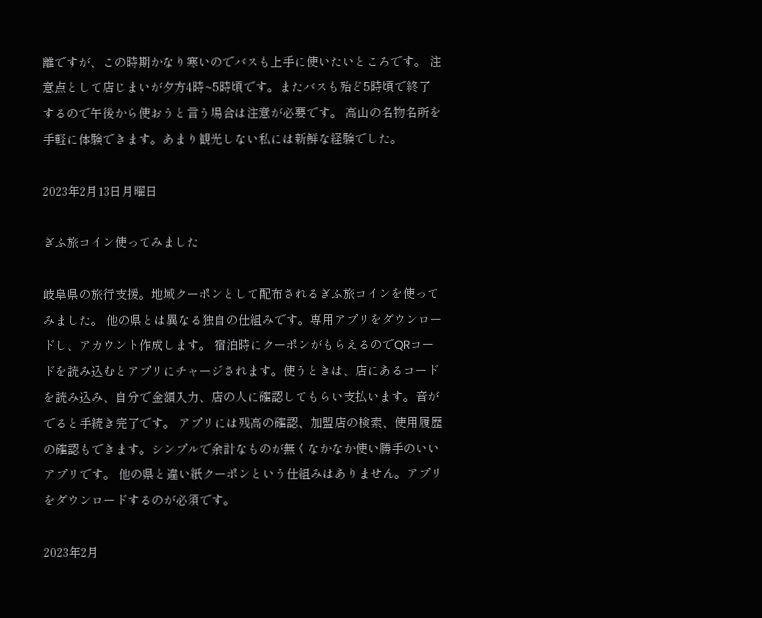離ですが、この時期かなり寒いのでバスも上手に使いたいところです。 注意点として店じまいが夕方4時~5時頃です。またバスも殆ど5時頃で終了するので午後から使おうと言う場合は注意が必要です。 高山の名物名所を手軽に体験できます。あまり観光しない私には新鮮な経験でした。

2023年2月13日月曜日

ぎふ旅コイン使ってみました

岐阜県の旅行支援。地域クーポンとして配布されるぎふ旅コインを使ってみました。 他の県とは異なる独自の仕組みです。専用アプリをダウンロードし、アカウント作成します。 宿泊時にクーポンがもらえるのでQRコードを読み込むとアプリにチャージされます。使うときは、店にあるコードを読み込み、自分で金額入力、店の人に確認してもらい支払います。音がでると手続き完了です。 アプリには残高の確認、加盟店の検索、使用履歴の確認もできます。シンプルで余計なものが無くなかなか使い勝手のいいアプリです。 他の県と違い紙クーポンという仕組みはありません。アプリをダウンロードするのが必須です。

2023年2月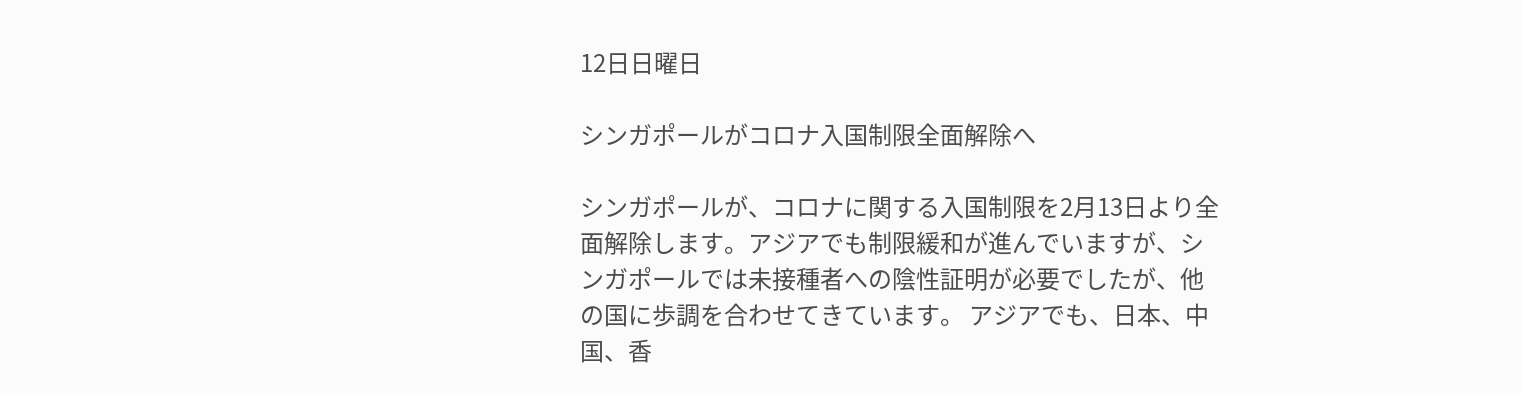12日日曜日

シンガポールがコロナ入国制限全面解除へ

シンガポールが、コロナに関する入国制限を2月13日より全面解除します。アジアでも制限緩和が進んでいますが、シンガポールでは未接種者への陰性証明が必要でしたが、他の国に歩調を合わせてきています。 アジアでも、日本、中国、香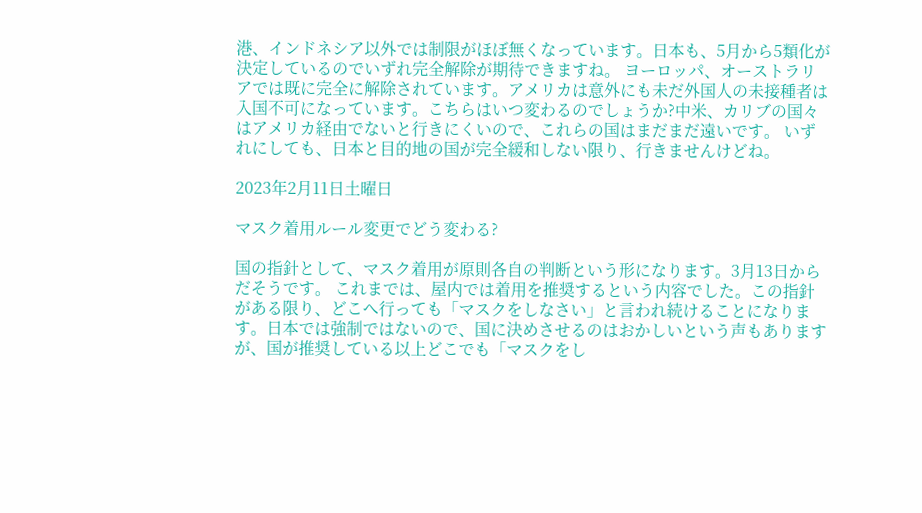港、インドネシア以外では制限がほぼ無くなっています。日本も、5月から5類化が決定しているのでいずれ完全解除が期待できますね。 ヨーロッパ、オーストラリアでは既に完全に解除されています。アメリカは意外にも未だ外国人の未接種者は入国不可になっています。こちらはいつ変わるのでしょうか?中米、カリブの国々はアメリカ経由でないと行きにくいので、これらの国はまだまだ遠いです。 いずれにしても、日本と目的地の国が完全緩和しない限り、行きませんけどね。

2023年2月11日土曜日

マスク着用ルール変更でどう変わる?

国の指針として、マスク着用が原則各自の判断という形になります。3月13日からだそうです。 これまでは、屋内では着用を推奨するという内容でした。この指針がある限り、どこへ行っても「マスクをしなさい」と言われ続けることになります。日本では強制ではないので、国に決めさせるのはおかしいという声もありますが、国が推奨している以上どこでも「マスクをし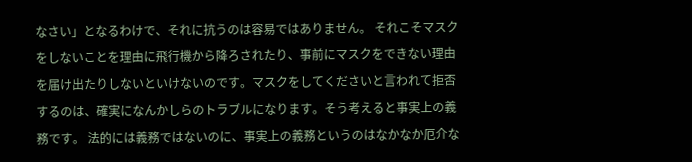なさい」となるわけで、それに抗うのは容易ではありません。 それこそマスクをしないことを理由に飛行機から降ろされたり、事前にマスクをできない理由を届け出たりしないといけないのです。マスクをしてくださいと言われて拒否するのは、確実になんかしらのトラブルになります。そう考えると事実上の義務です。 法的には義務ではないのに、事実上の義務というのはなかなか厄介な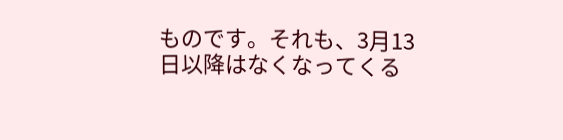ものです。それも、3月13日以降はなくなってくる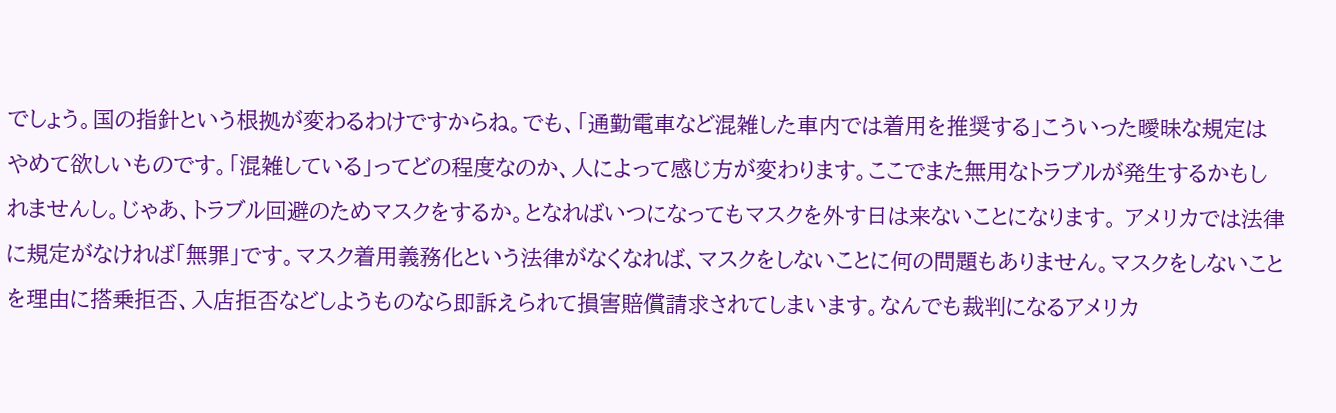でしょう。国の指針という根拠が変わるわけですからね。でも、「通勤電車など混雑した車内では着用を推奨する」こういった曖昧な規定はやめて欲しいものです。「混雑している」ってどの程度なのか、人によって感じ方が変わります。ここでまた無用なトラブルが発生するかもしれませんし。じゃあ、トラブル回避のためマスクをするか。となればいつになってもマスクを外す日は来ないことになります。 アメリカでは法律に規定がなければ「無罪」です。マスク着用義務化という法律がなくなれば、マスクをしないことに何の問題もありません。マスクをしないことを理由に搭乗拒否、入店拒否などしようものなら即訴えられて損害賠償請求されてしまいます。なんでも裁判になるアメリカ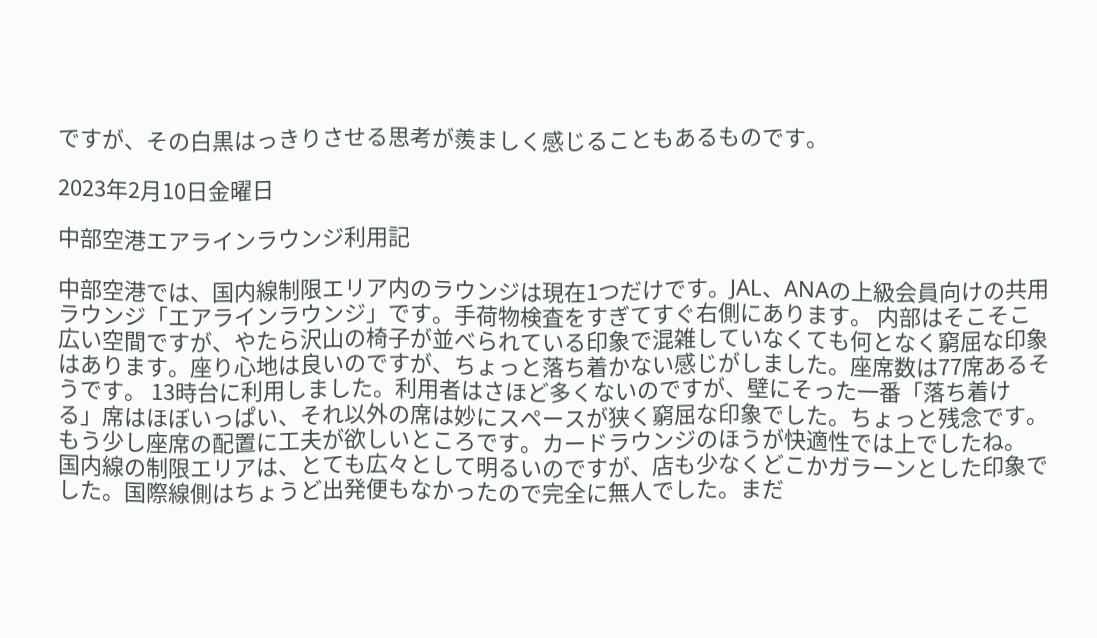ですが、その白黒はっきりさせる思考が羨ましく感じることもあるものです。

2023年2月10日金曜日

中部空港エアラインラウンジ利用記

中部空港では、国内線制限エリア内のラウンジは現在1つだけです。JAL、ANAの上級会員向けの共用ラウンジ「エアラインラウンジ」です。手荷物検査をすぎてすぐ右側にあります。 内部はそこそこ広い空間ですが、やたら沢山の椅子が並べられている印象で混雑していなくても何となく窮屈な印象はあります。座り心地は良いのですが、ちょっと落ち着かない感じがしました。座席数は77席あるそうです。 13時台に利用しました。利用者はさほど多くないのですが、壁にそった一番「落ち着ける」席はほぼいっぱい、それ以外の席は妙にスペースが狭く窮屈な印象でした。ちょっと残念です。もう少し座席の配置に工夫が欲しいところです。カードラウンジのほうが快適性では上でしたね。 国内線の制限エリアは、とても広々として明るいのですが、店も少なくどこかガラーンとした印象でした。国際線側はちょうど出発便もなかったので完全に無人でした。まだ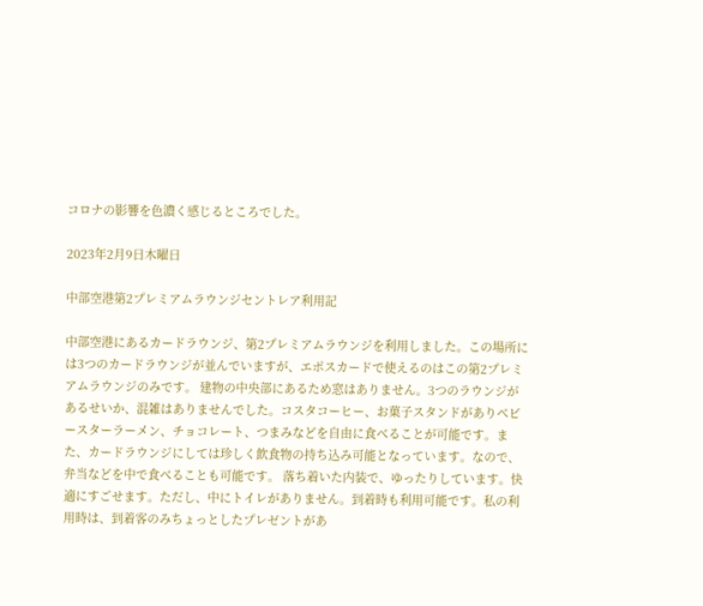コロナの影響を色濃く感じるところでした。

2023年2月9日木曜日

中部空港第2プレミアムラウンジセントレア利用記

中部空港にあるカードラウンジ、第2プレミアムラウンジを利用しました。この場所には3つのカードラウンジが並んでいますが、エポスカードで使えるのはこの第2プレミアムラウンジのみです。 建物の中央部にあるため窓はありません。3つのラウンジがあるせいか、混雑はありませんでした。コスタコーヒー、お菓子スタンドがありベビースターラーメン、チョコレート、つまみなどを自由に食べることが可能です。また、カードラウンジにしては珍しく飲食物の持ち込み可能となっています。なので、弁当などを中で食べることも可能です。 落ち着いた内装で、ゆったりしています。快適にすごせます。ただし、中にトイレがありません。到着時も利用可能です。私の利用時は、到着客のみちょっとしたプレゼントがあ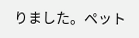りました。ペット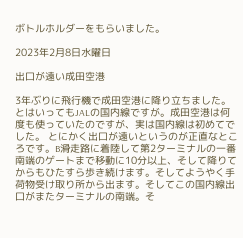ボトルホルダーをもらいました。

2023年2月8日水曜日

出口が遠い成田空港

3年ぶりに飛行機で成田空港に降り立ちました。とはいってもJALの国内線ですが。成田空港は何度も使っていたのですが、実は国内線は初めてでした。 とにかく出口が遠いというのが正直なところです。B滑走路に着陸して第2ターミナルの一番南端のゲートまで移動に10分以上、そして降りてからもひたすら歩き続けます。そしてようやく手荷物受け取り所から出ます。そしてこの国内線出口がまたターミナルの南端。そ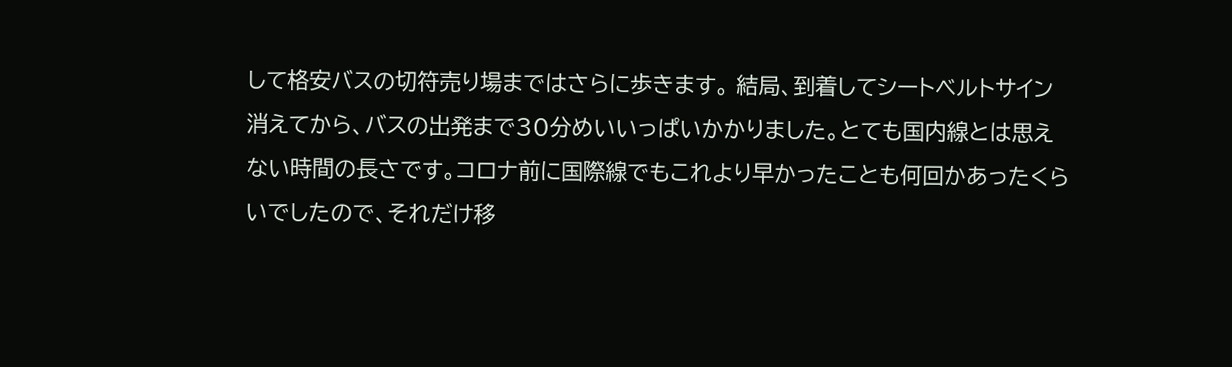して格安バスの切符売り場まではさらに歩きます。 結局、到着してシートベルトサイン消えてから、バスの出発まで30分めいいっぱいかかりました。とても国内線とは思えない時間の長さです。コロナ前に国際線でもこれより早かったことも何回かあったくらいでしたので、それだけ移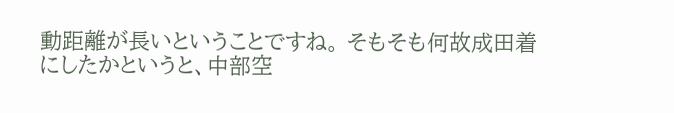動距離が長いということですね。 そもそも何故成田着にしたかというと、中部空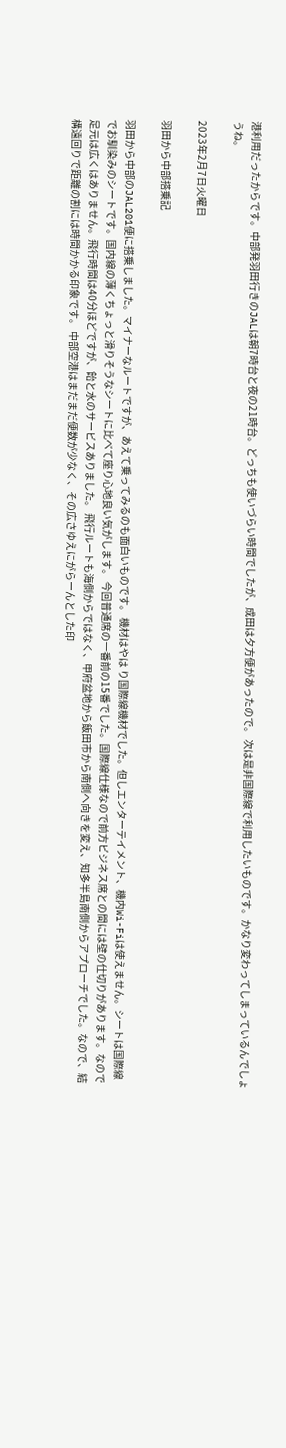港利用だったからです。中部発羽田行きのJALは朝7時台と夜の21時台。どっちも使いづらい時間でしたが、成田は夕方便があったので。 次は是非国際線で利用したいものです。かなり変わってしまっているんでしょうね。

2023年2月7日火曜日

羽田から中部搭乗記

羽田から中部のJAL201便に搭乗しました。マイナーなルートですが、あえて乗ってみるのも面白いものです。 機材はやは り国際線機材でした。但しエンターテイメント、機内Wi-Fiは使えません。シートは国際線でお馴染みのシートです。国内線の薄くちょっと滑りそうなシートに比べて座り心地良い気がします。 今回普通席の一番前の15番でした。国際線仕様なので前方ビジネス席との間には壁の仕切りがあります。なので足元は広くはありません。飛行時間は40分ほどですが、飴と水のサービスありました。 飛行ルートも海側からではなく、甲府盆地から飯田市から南側へ向きを変え、知多半島南側からアプローチでした。なので、結構遠回りで距離の割には時間かかる印象です。 中部空港はまだまだ便数が少なく、その広さゆえにがらーんとした印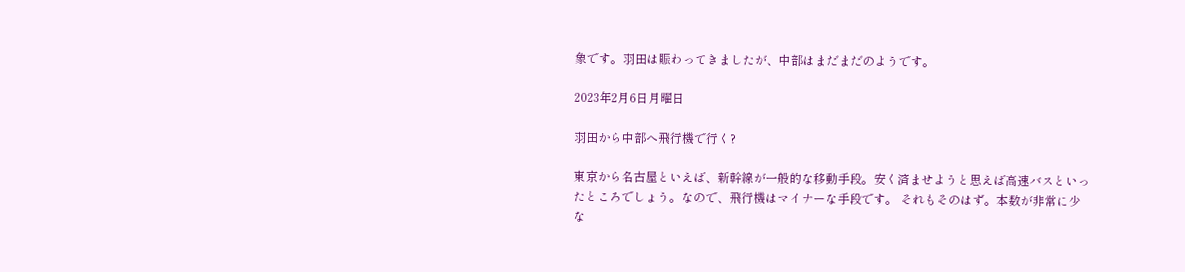象です。羽田は賑わってきましたが、中部はまだまだのようです。

2023年2月6日月曜日

羽田から中部へ飛行機で行く?

東京から名古屋といえば、新幹線が一般的な移動手段。安く済ませようと思えば高速バスといったところでしょう。なので、飛行機はマイナーな手段です。 それもそのはず。本数が非常に少な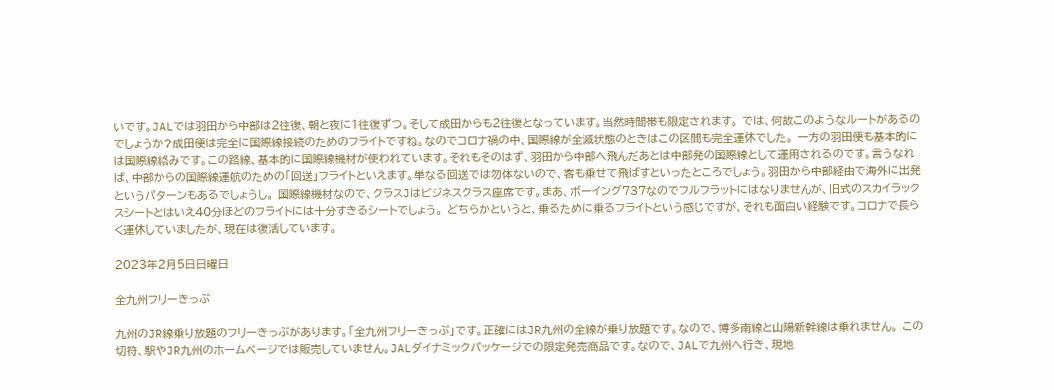いです。JALでは羽田から中部は2往復、朝と夜に1往復ずつ。そして成田からも2往復となっています。当然時間帯も限定されます。 では、何故このようなルートがあるのでしょうか?成田便は完全に国際線接続のためのフライトですね。なのでコロナ禍の中、国際線が全滅状態のときはこの区間も完全運休でした。 一方の羽田便も基本的には国際線絡みです。この路線、基本的に国際線機材が使われています。それもそのはず、羽田から中部へ飛んだあとは中部発の国際線として運用されるのです。言うなれば、中部からの国際線運航のための「回送」フライトといえます。単なる回送では勿体ないので、客も乗せて飛ばすといったところでしょう。羽田から中部経由で海外に出発というパターンもあるでしょうし。 国際線機材なので、クラスJはビジネスクラス座席です。まあ、ボーイング737なのでフルフラットにはなりませんが、旧式のスカイラックスシートとはいえ40分ほどのフライトには十分すきるシートでしょう。 どちらかというと、乗るために乗るフライトという感じですが、それも面白い経験です。コロナで長らく運休していましたが、現在は復活しています。

2023年2月5日日曜日

全九州フリーきっぷ

九州のJR線乗り放題のフリーきっぷがあります。「全九州フリーきっぷ」です。正確にはJR九州の全線が乗り放題です。なので、博多南線と山陽新幹線は乗れません。 この切符、駅やJR九州のホームページでは販売していません。JALダイナミックパッケージでの限定発売商品です。なので、JALで九州へ行き、現地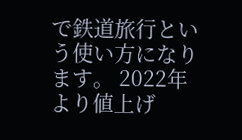で鉄道旅行という使い方になります。 2022年より値上げ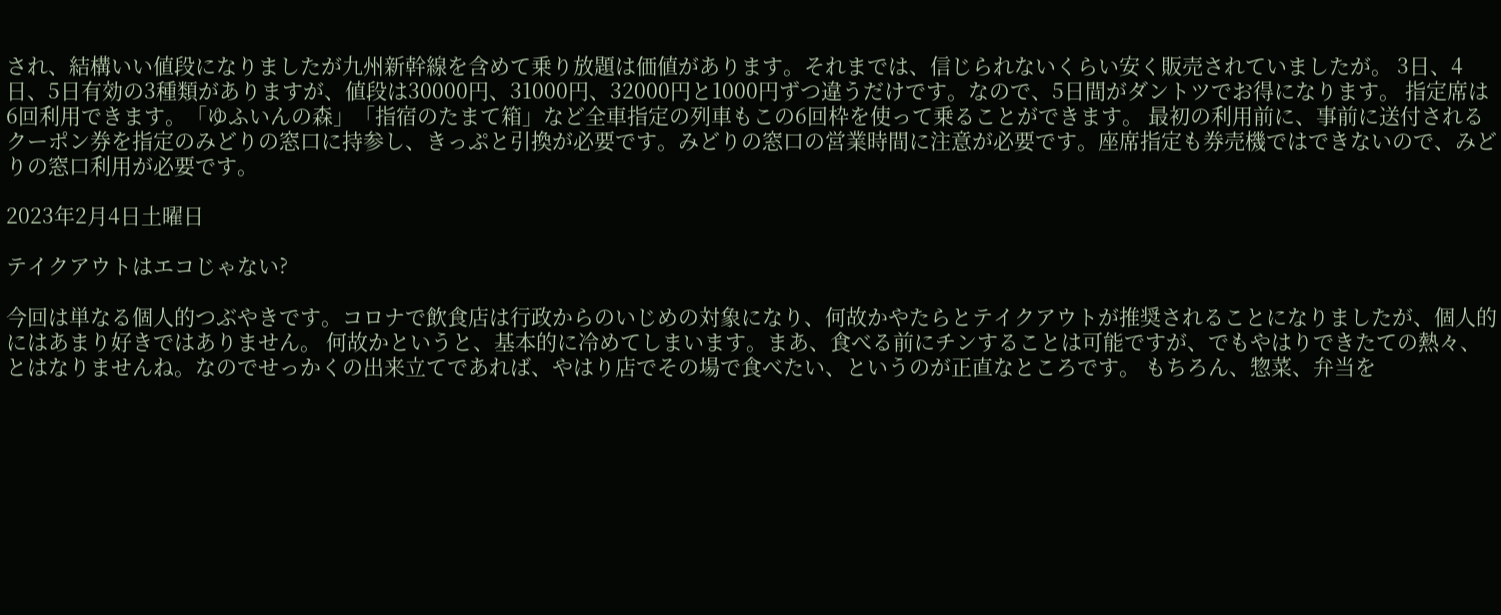され、結構いい値段になりましたが九州新幹線を含めて乗り放題は価値があります。それまでは、信じられないくらい安く販売されていましたが。 3日、4日、5日有効の3種類がありますが、値段は30000円、31000円、32000円と1000円ずつ違うだけです。なので、5日間がダントツでお得になります。 指定席は6回利用できます。「ゆふいんの森」「指宿のたまて箱」など全車指定の列車もこの6回枠を使って乗ることができます。 最初の利用前に、事前に送付されるクーポン券を指定のみどりの窓口に持参し、きっぷと引換が必要です。みどりの窓口の営業時間に注意が必要です。座席指定も券売機ではできないので、みどりの窓口利用が必要です。

2023年2月4日土曜日

テイクアウトはエコじゃない?

今回は単なる個人的つぶやきです。コロナで飲食店は行政からのいじめの対象になり、何故かやたらとテイクアウトが推奨されることになりましたが、個人的にはあまり好きではありません。 何故かというと、基本的に冷めてしまいます。まあ、食べる前にチンすることは可能ですが、でもやはりできたての熱々、とはなりませんね。なのでせっかくの出来立てであれば、やはり店でその場で食べたい、というのが正直なところです。 もちろん、惣菜、弁当を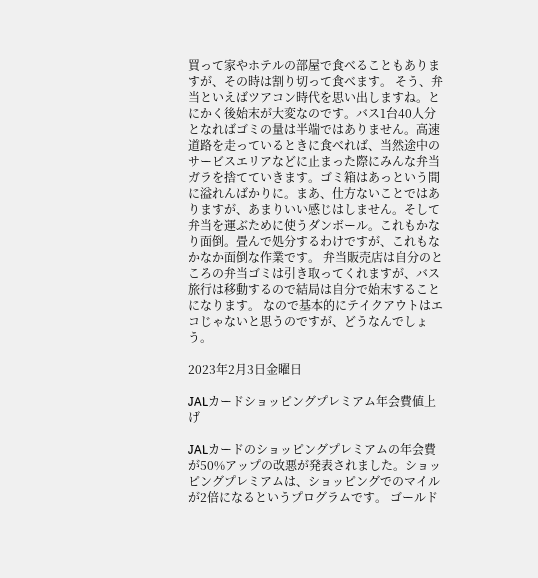買って家やホテルの部屋で食べることもありますが、その時は割り切って食べます。 そう、弁当といえばツアコン時代を思い出しますね。とにかく後始末が大変なのです。バス1台40人分となればゴミの量は半端ではありません。高速道路を走っているときに食べれば、当然途中のサービスエリアなどに止まった際にみんな弁当ガラを捨てていきます。ゴミ箱はあっという間に溢れんばかりに。まあ、仕方ないことではありますが、あまりいい感じはしません。そして弁当を運ぶために使うダンボール。これもかなり面倒。畳んで処分するわけですが、これもなかなか面倒な作業です。 弁当販売店は自分のところの弁当ゴミは引き取ってくれますが、バス旅行は移動するので結局は自分で始末することになります。 なので基本的にテイクアウトはエコじゃないと思うのですが、どうなんでしょう。

2023年2月3日金曜日

JALカードショッピングプレミアム年会費値上げ

JALカードのショッピングプレミアムの年会費が50%アップの改悪が発表されました。ショッピングプレミアムは、ショッピングでのマイルが2倍になるというプログラムです。 ゴールド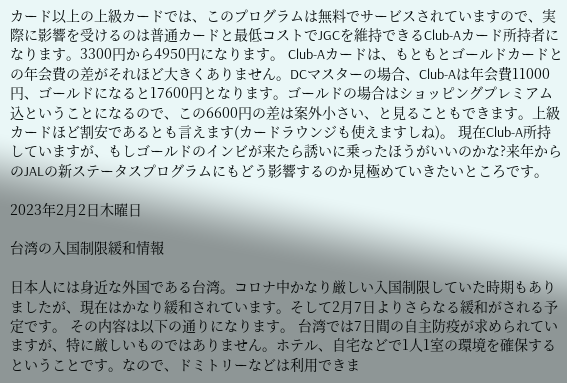カード以上の上級カードでは、このプログラムは無料でサービスされていますので、実際に影響を受けるのは普通カードと最低コストでJGCを維持できるClub-Aカード所持者になります。3300円から4950円になります。 Club-Aカードは、もともとゴールドカードとの年会費の差がそれほど大きくありません。DCマスターの場合、Club-Aは年会費11000円、ゴールドになると17600円となります。ゴールドの場合はショッピングプレミアム込ということになるので、この6600円の差は案外小さい、と見ることもできます。上級カードほど割安であるとも言えます(カードラウンジも使えますしね)。 現在Club-A所持していますが、もしゴールドのインビが来たら誘いに乗ったほうがいいのかな?来年からのJALの新ステータスプログラムにもどう影響するのか見極めていきたいところです。

2023年2月2日木曜日

台湾の入国制限緩和情報

日本人には身近な外国である台湾。コロナ中かなり厳しい入国制限していた時期もありましたが、現在はかなり緩和されています。そして2月7日よりさらなる緩和がされる予定です。 その内容は以下の通りになります。 台湾では7日間の自主防疫が求められていますが、特に厳しいものではありません。ホテル、自宅などで1人1室の環境を確保するということです。なので、ドミトリーなどは利用できま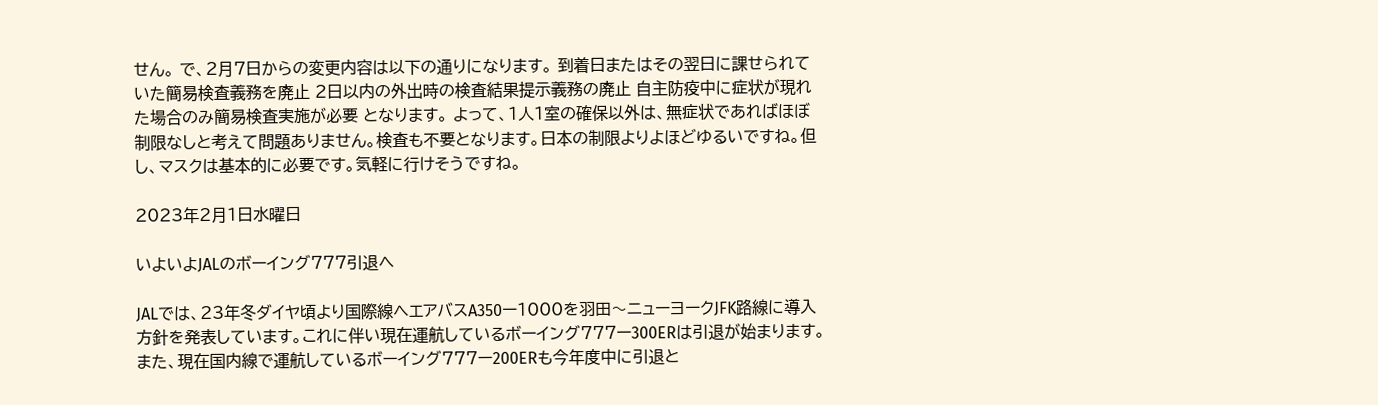せん。 で、2月7日からの変更内容は以下の通りになります。 到着日またはその翌日に課せられていた簡易検査義務を廃止 2日以内の外出時の検査結果提示義務の廃止 自主防疫中に症状が現れた場合のみ簡易検査実施が必要 となります。 よって、1人1室の確保以外は、無症状であればほぼ制限なしと考えて問題ありません。検査も不要となります。日本の制限よりよほどゆるいですね。但し、マスクは基本的に必要です。気軽に行けそうですね。

2023年2月1日水曜日

いよいよJALのボーイング777引退へ

JALでは、23年冬ダイヤ頃より国際線へエアバスA350ー1000を羽田〜ニューヨークJFK路線に導入方針を発表しています。これに伴い現在運航しているボーイング777ー300ERは引退が始まります。 また、現在国内線で運航しているボーイング777ー200ERも今年度中に引退と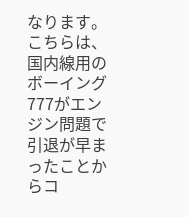なります。こちらは、国内線用のボーイング777がエンジン問題で引退が早まったことからコ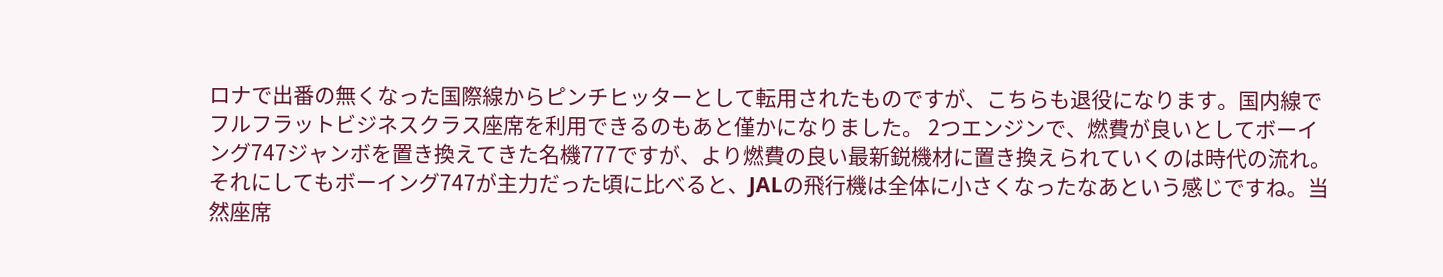ロナで出番の無くなった国際線からピンチヒッターとして転用されたものですが、こちらも退役になります。国内線でフルフラットビジネスクラス座席を利用できるのもあと僅かになりました。 2つエンジンで、燃費が良いとしてボーイング747ジャンボを置き換えてきた名機777ですが、より燃費の良い最新鋭機材に置き換えられていくのは時代の流れ。それにしてもボーイング747が主力だった頃に比べると、JALの飛行機は全体に小さくなったなあという感じですね。当然座席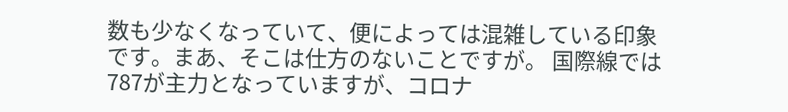数も少なくなっていて、便によっては混雑している印象です。まあ、そこは仕方のないことですが。 国際線では787が主力となっていますが、コロナ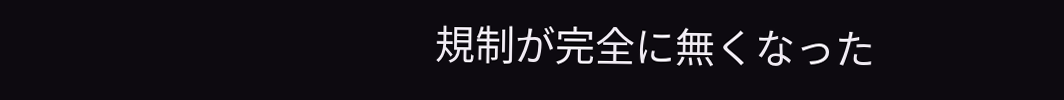規制が完全に無くなった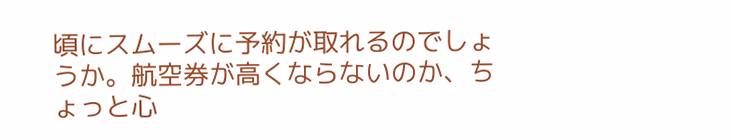頃にスムーズに予約が取れるのでしょうか。航空券が高くならないのか、ちょっと心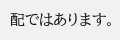配ではあります。